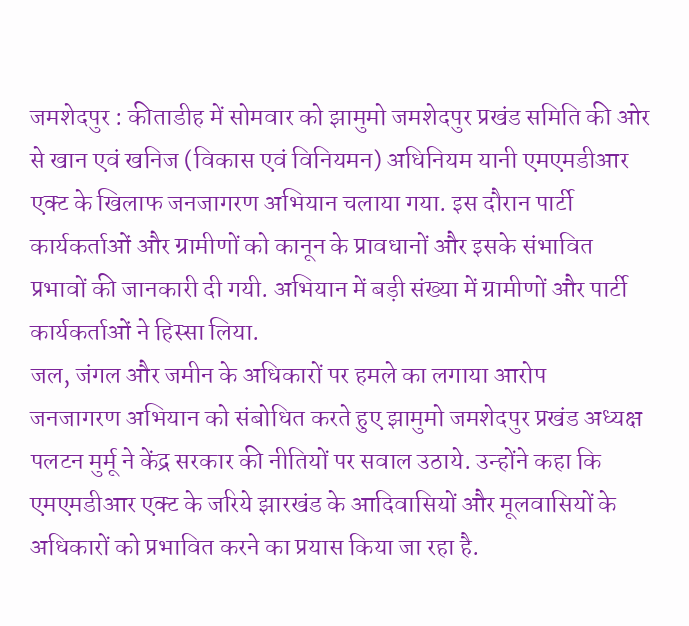जमशेदपुर : कीताडीह में सोमवार को झामुमो जमशेदपुर प्रखंड समिति की ओर से खान एवं खनिज (विकास एवं विनियमन) अधिनियम यानी एमएमडीआर एक्ट के खिलाफ जनजागरण अभियान चलाया गया. इस दौरान पार्टी कार्यकर्ताओं और ग्रामीणों को कानून के प्रावधानों और इसके संभावित प्रभावों की जानकारी दी गयी. अभियान में बड़ी संख्या में ग्रामीणों और पार्टी कार्यकर्ताओं ने हिस्सा लिया.
जल, जंगल और जमीन के अधिकारों पर हमले का लगाया आरोप
जनजागरण अभियान को संबोधित करते हुए झामुमो जमशेदपुर प्रखंड अध्यक्ष पलटन मुर्मू ने केंद्र सरकार की नीतियों पर सवाल उठाये. उन्होंने कहा कि एमएमडीआर एक्ट के जरिये झारखंड के आदिवासियों और मूलवासियों के अधिकारों को प्रभावित करने का प्रयास किया जा रहा है.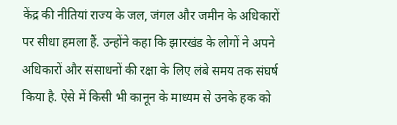केंद्र की नीतियां राज्य के जल, जंगल और जमीन के अधिकारों पर सीधा हमला हैं. उन्होंने कहा कि झारखंड के लोगों ने अपने अधिकारों और संसाधनों की रक्षा के लिए लंबे समय तक संघर्ष किया है. ऐसे में किसी भी कानून के माध्यम से उनके हक को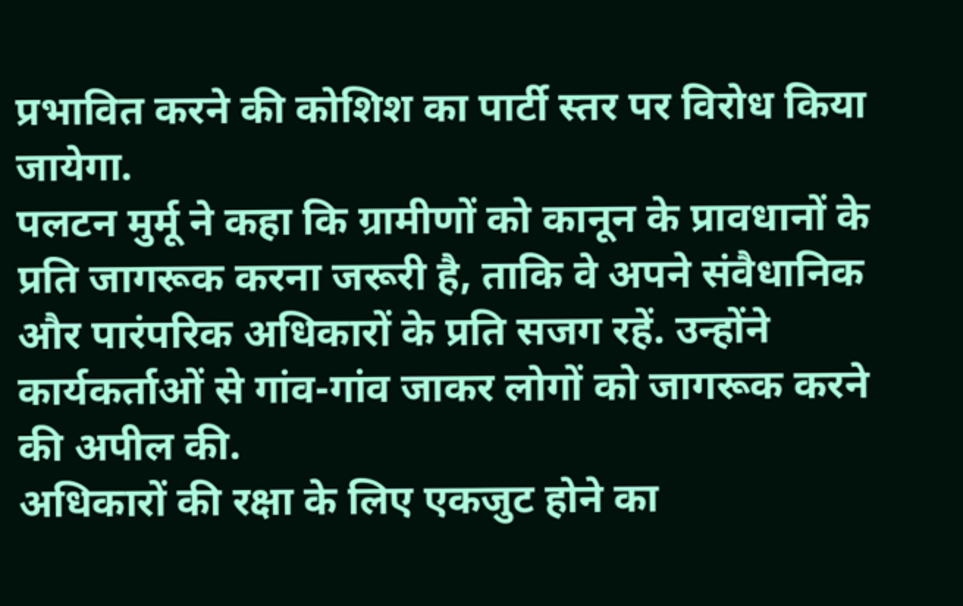प्रभावित करने की कोशिश का पार्टी स्तर पर विरोध किया जायेगा.
पलटन मुर्मू ने कहा कि ग्रामीणों को कानून के प्रावधानों के प्रति जागरूक करना जरूरी है, ताकि वे अपने संवैधानिक और पारंपरिक अधिकारों के प्रति सजग रहें. उन्होंने कार्यकर्ताओं से गांव-गांव जाकर लोगों को जागरूक करने की अपील की.
अधिकारों की रक्षा के लिए एकजुट होने का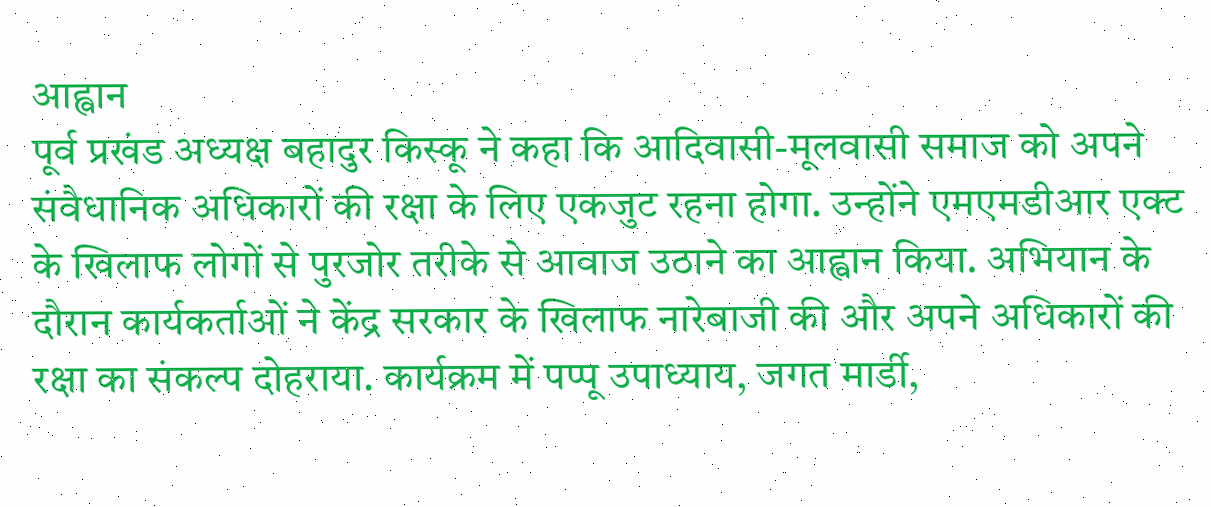आह्वान
पूर्व प्रखंड अध्यक्ष बहादुर किस्कू ने कहा कि आदिवासी-मूलवासी समाज को अपने संवैधानिक अधिकारों की रक्षा के लिए एकजुट रहना होगा. उन्होंने एमएमडीआर एक्ट के खिलाफ लोगों से पुरजोर तरीके से आवाज उठाने का आह्वान किया. अभियान के दौरान कार्यकर्ताओं ने केंद्र सरकार के खिलाफ नारेबाजी की और अपने अधिकारों की रक्षा का संकल्प दोहराया. कार्यक्रम में पप्पू उपाध्याय, जगत मार्डी,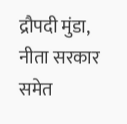द्रौपदी मुंडा, नीता सरकार समेत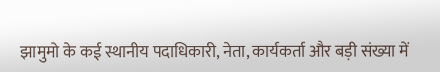झामुमो के कई स्थानीय पदाधिकारी, नेता, कार्यकर्ता और बड़ी संख्या में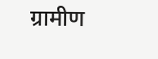ग्रामीण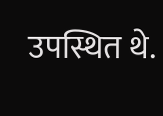उपस्थित थे.